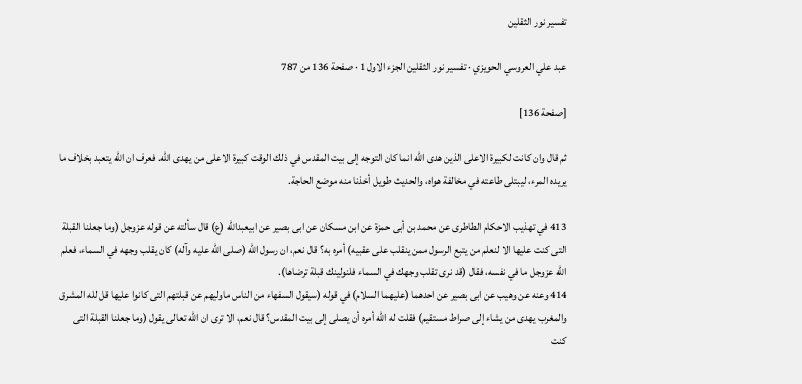تفسير نور الثقلين

عبد علي العروسي الحويزي · تفسير نور الثقلين الجزء الاول 1 · صفحة 136 من 787

[صفحة 136]

ثم قال وان كانت لكبيرة الاعلى الذين هدى الله انما كان التوجه إلى بيت المقدس في ذلك الوقت كبيرة الاعلى من يهدى الله. فعرف ان الله يتعبد بخلاف ما يريده المرء، ليبتلى طاعته في مخالفة هواه، والحديث طويل أخذنا منه موضع الحاجة.

413 في تهذيب الاحكام الطاطرى عن محمد بن أبى حمزة عن ابن مسكان عن ابى بصير عن ابيعبدالله (ع) قال سألته عن قوله عزوجل (وما جعلنا القبلة التى كنت عليها الا لنعلم من يتبع الرسول ممن ينقلب على عقبيه) أمره به؟ قال نعم، ان رسول الله (صلى الله عليه وآله) كان يقلب وجهه في السماء، فعلم الله عزوجل ما في نفسه، فقال (قد نرى تقلب وجهك في السماء فلنولينك قبلة ترضاها).
414 وعنه عن وهيب عن ابى بصير عن احدهما (عليهما السلام) في قوله (سيقول السفهاء من الناس ماوليهم عن قبلتهم التى كانوا عليها قل لله المشرق والمغرب يهدى من يشاء إلى صراط مستقيم) فقلت له الله أمره أن يصلى إلى بيت المقدس؟ قال نعم، الا ترى ان الله تعالى يقول (وما جعلنا القبلة التى كنت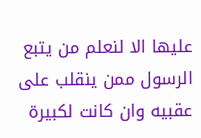عليها الا لنعلم من يتبع الرسول ممن ينقلب على عقبيه وان كانت لكبيرة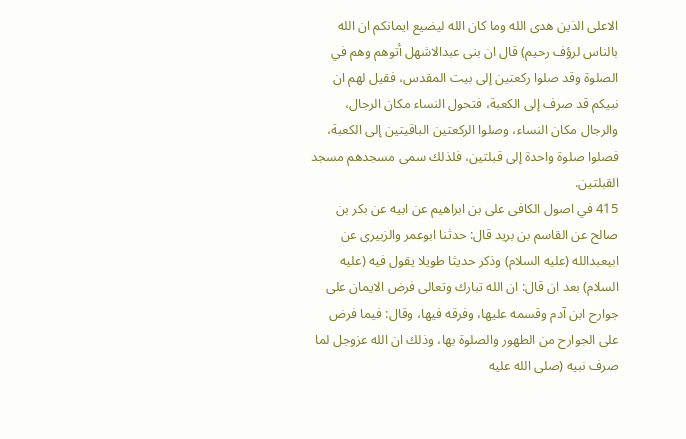الاعلى الذين هدى الله وما كان الله ليضيع ايمانكم ان الله بالناس لرؤف رحيم) قال ان بنى عبدالاشهل أتوهم وهم في الصلوة وقد صلوا ركعتين إلى بيت المقدس، فقيل لهم ان نبيكم قد صرف إلى الكعبة، فتحول النساء مكان الرجال، والرجال مكان النساء، وصلوا الركعتين الباقيتين إلى الكعبة، فصلوا صلوة واحدة إلى قبلتين، فلذلك سمى مسجدهم مسجد القبلتين.
415 في اصول الكافى على بن ابراهيم عن ابيه عن بكر بن صالح عن القاسم بن بريد قال: حدثنا ابوعمر والزبيرى عن ابيعبدالله (عليه السلام) وذكر حديثا طويلا يقول فيه (عليه السلام) بعد ان قال: ان الله تبارك وتعالى فرض الايمان على جوارح ابن آدم وقسمه عليها، وفرقه فيها، وقال: فيما فرض على الجوارح من الطهور والصلوة بها، وذلك ان الله عزوجل لما صرف نبيه (صلى الله عليه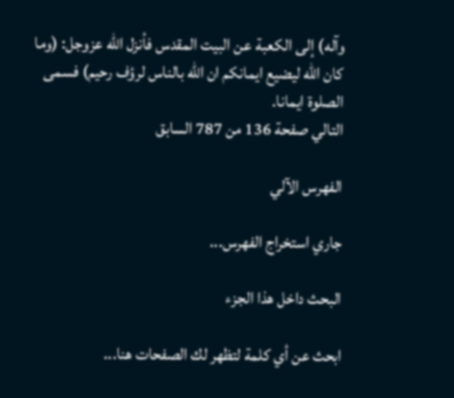وآله) إلى الكعبة عن البيت المقدس فأنزل الله عزوجل: (وما كان الله ليضيع ايمانكم ان الله بالناس لرؤف رحيم) فسمى الصلوة ايمانا.
التالي صفحة 136 من 787 السابق

الفهرس الآلي

جاري استخراج الفهرس...

البحث داخل هذا الجزء

ابحث عن أي كلمة لتظهر لك الصفحات هنا...